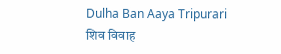Dulha Ban Aaya Tripurari
शिव विवाह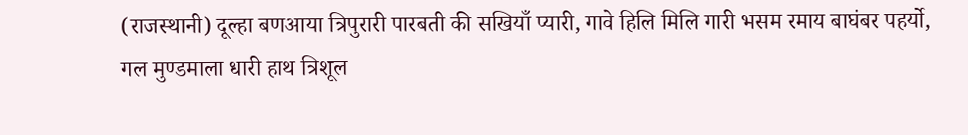(राजस्थानी) दूल्हा बणआया त्रिपुरारी पारबती की सखियाँ प्यारी, गावे हिलि मिलि गारी भसम रमाय बाघंबर पहर्यो, गल मुण्डमाला धारी हाथ त्रिशूल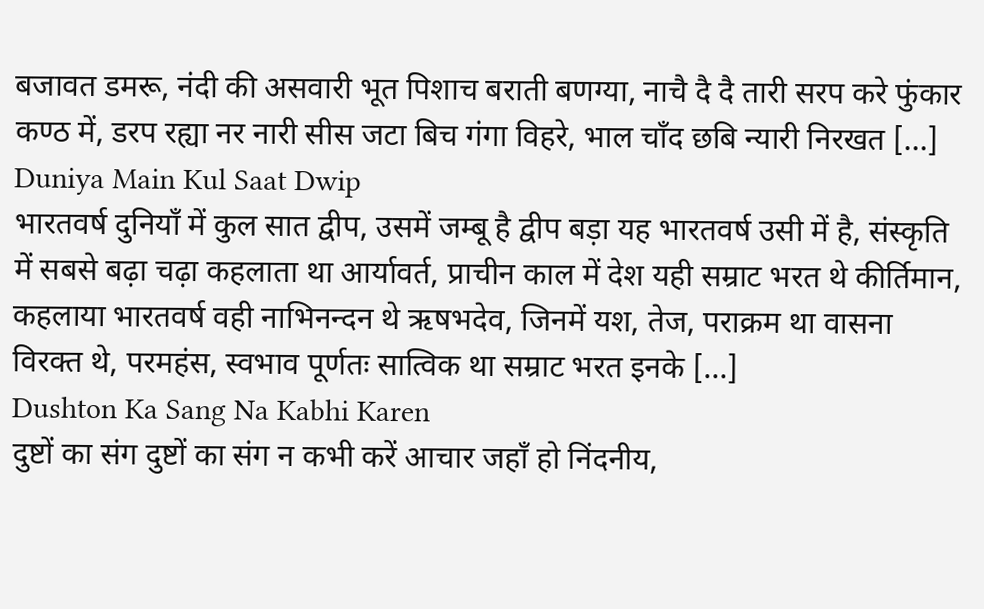बजावत डमरू, नंदी की असवारी भूत पिशाच बराती बणग्या, नाचै दै दै तारी सरप करे फुंकार कण्ठ में, डरप रह्या नर नारी सीस जटा बिच गंगा विहरे, भाल चाँद छबि न्यारी निरखत […]
Duniya Main Kul Saat Dwip
भारतवर्ष दुनियाँ में कुल सात द्वीप, उसमें जम्बू है द्वीप बड़ा यह भारतवर्ष उसी में है, संस्कृति में सबसे बढ़ा चढ़ा कहलाता था आर्यावर्त, प्राचीन काल में देश यही सम्राट भरत थे कीर्तिमान, कहलाया भारतवर्ष वही नाभिनन्दन थे ऋषभदेव, जिनमें यश, तेज, पराक्रम था वासना विरक्त थे, परमहंस, स्वभाव पूर्णतः सात्विक था सम्राट भरत इनके […]
Dushton Ka Sang Na Kabhi Karen
दुष्टों का संग दुष्टों का संग न कभी करें आचार जहाँ हो निंदनीय,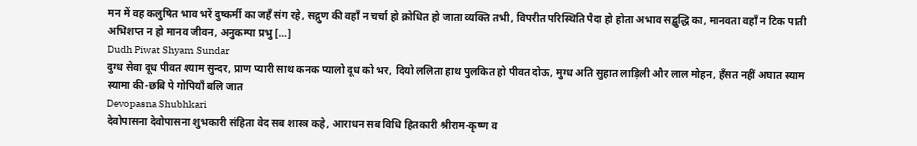मन में वह कलुषित भाव भरें दुष्कर्मी का जहँ संग रहे, सद्गुण की वहाँ न चर्चा हो क्रोधित हो जाता व्यक्ति तभी, विपरीत परिस्थिति पैदा हो होता अभाव सद्बुद्धि का, मानवता वहाँ न टिक पाती अभिशप्त न हो मानव जीवन, अनुकम्पा प्रभु […]
Dudh Piwat Shyam Sundar
दुग्ध सेवा दूध पीवत श्याम सुन्दर, प्राण प्यारी साथ कनक प्यालो दूध को भर, दियो ललिता हाथ पुलकित हो पीवत दोऊ, मुग्ध अति सुहात लाड़िली और लाल मोहन, हँसत नहीं अघात स्याम स्यामा की-छबि पे गोपियाँ बलि जात
Devopasna Shubhkari
देवोपासना देवोपासना शुभकारी संहिता वेद सब शास्त्र कहे, आराधन सब विधि हितकारी श्रीराम-कृष्ण व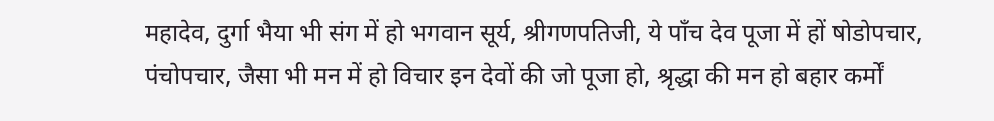महादेव, दुर्गा भैया भी संग में हो भगवान सूर्य, श्रीगणपतिजी, ये पाँच देव पूजा में हों षोडोपचार, पंचोपचार, जैसा भी मन में हो विचार इन देवों की जो पूजा हो, श्रृद्धा की मन हो बहार कर्मों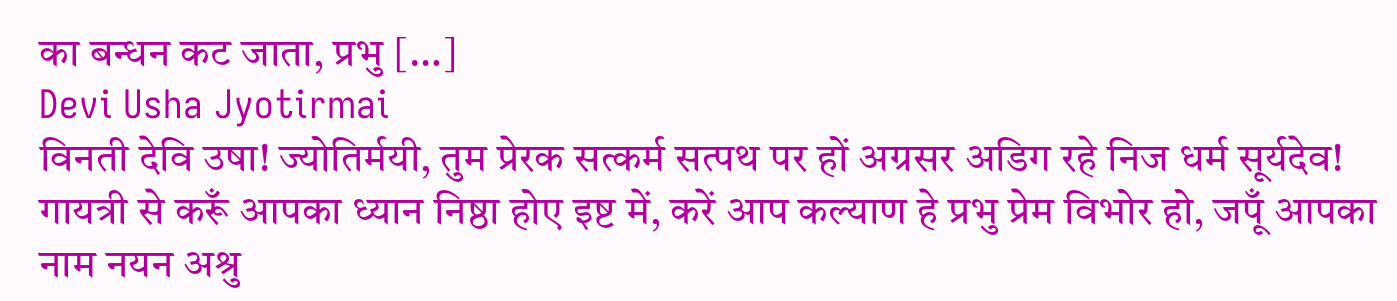का बन्धन कट जाता, प्रभु […]
Devi Usha Jyotirmai
विनती देवि उषा! ज्योतिर्मयी, तुम प्रेरक सत्कर्म सत्पथ पर हों अग्रसर अडिग रहे निज धर्म सूर्यदेव! गायत्री से करूँ आपका ध्यान निष्ठा होए इष्ट में, करें आप कल्याण हे प्रभु प्रेम विभोर हो, जपूँ आपका नाम नयन अश्रु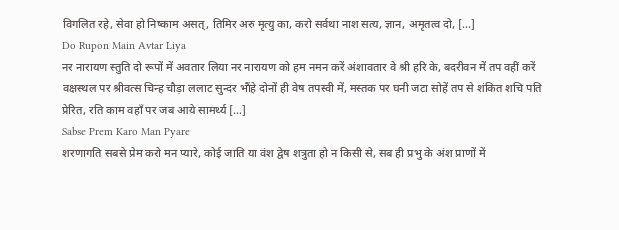विगलित रहे, सेवा हो निष्काम असत्, तिमिर अरु मृत्यु का, करो सर्वथा नाश सत्य, ज्ञान, अमृतत्व दो, […]
Do Rupon Main Avtar Liya
नर नारायण स्तुति दो रूपों में अवतार लिया नर नारायण को हम नमन करें अंशावतार वे श्री हरि के, बदरीवन में तप वहीं करें वक्षस्थल पर श्रीवत्स चिन्ह चौड़ा ललाट सुन्दर भौंहे दोनों ही वेष तपस्वी में, मस्तक पर घनी जटा सोहें तप से शंकित शचि पति प्रेरित, रति काम वहाँ पर जब आये सामर्थ्य […]
Sabse Prem Karo Man Pyare
शरणागति सबसे प्रेम करो मन प्यारे, कोई जाति या वंश द्वेष शत्रुता हो न किसी से, सब ही प्रभु के अंश प्राणों में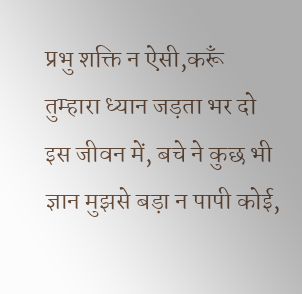प्रभु शक्ति न ऐसी,करूँ तुम्हारा ध्यान जड़ता भर दो इस जीवन में, बचे ने कुछ भी ज्ञान मुझसे बड़ा न पापी कोई,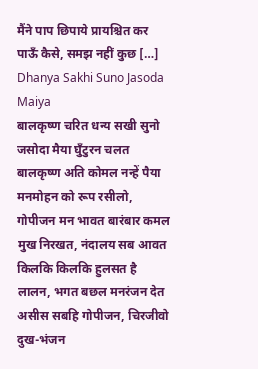मैंने पाप छिपाये प्रायश्चित कर पाऊँ कैसे, समझ नहीं कुछ […]
Dhanya Sakhi Suno Jasoda Maiya
बालकृष्ण चरित धन्य सखी सुनो जसोदा मैया घुँटुरन चलत बालकृष्ण अति कोमल नन्हें पैया मनमोहन को रूप रसीलो, गोपीजन मन भावत बारंबार कमल मुख निरखत, नंदालय सब आवत किलकि किलकि हुलसत है लालन, भगत बछल मनरंजन देत असीस सबहि गोपीजन, चिरजीवो दुख-भंजन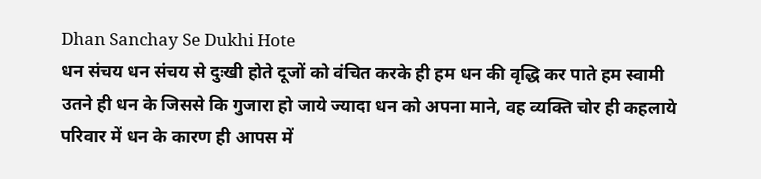Dhan Sanchay Se Dukhi Hote
धन संचय धन संचय से दुःखी होते दूजों को वंचित करके ही हम धन की वृद्धि कर पाते हम स्वामी उतने ही धन के जिससे कि गुजारा हो जाये ज्यादा धन को अपना माने, वह व्यक्ति चोर ही कहलाये परिवार में धन के कारण ही आपस में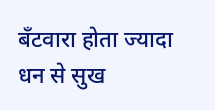बँटवारा होता ज्यादा धन से सुख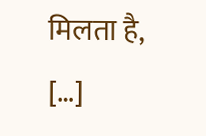मिलता है, […]